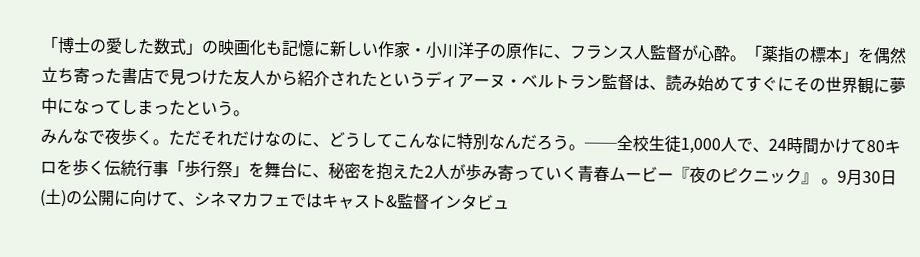「博士の愛した数式」の映画化も記憶に新しい作家・小川洋子の原作に、フランス人監督が心酔。「薬指の標本」を偶然立ち寄った書店で見つけた友人から紹介されたというディアーヌ・ベルトラン監督は、読み始めてすぐにその世界観に夢中になってしまったという。
みんなで夜歩く。ただそれだけなのに、どうしてこんなに特別なんだろう。──全校生徒1,000人で、24時間かけて80キロを歩く伝統行事「歩行祭」を舞台に、秘密を抱えた2人が歩み寄っていく青春ムービー『夜のピクニック』 。9月30日(土)の公開に向けて、シネマカフェではキャスト&監督インタビュ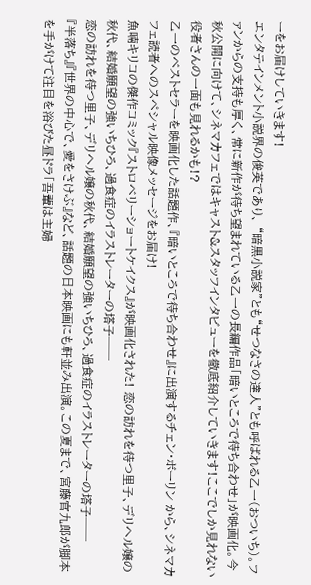ーをお届けしていきます!
エンタテインメント小説界の俊英であり、 “暗黒小説家”とも“せつなさの達人”とも呼ばれる乙一(おついち)。ファンからの支持も厚く、常に新作が待ち望まれている乙一の長編作品「暗いところで待ち合わせ」が映画化。今秋公開に向けて、シネマカフェではキャスト&スタッフインタビューを徹底紹介していきます!ここでしか見れない役者さんの一面も見れるかも!?
乙一のベストセラーを映画化した話題作、『暗いところで待ち合わせ』に出演するチェン・ボーリン から、シネマカフェ読者へのスペシャル映像メッセージをお届け!
魚喃キリコの傑作コミック『ストロベリーショートケイクス』が映画化された! 恋の訪れを待つ里子、デリヘル嬢の秋代、結婚願望の強いちひろ、過食症のイラストレーターの塔子──
恋の訪れを待つ里子、デリヘル嬢の秋代、結婚願望の強いちひろ、過食症のイラストレーターの塔子──
『半落ち』『世界の中心で、愛をさけぶ』など、話題の日本映画にも軒並み出演。この夏まで、宮藤官九郎が脚本を手がけて注目を浴びた昼ドラ「吾輩は主婦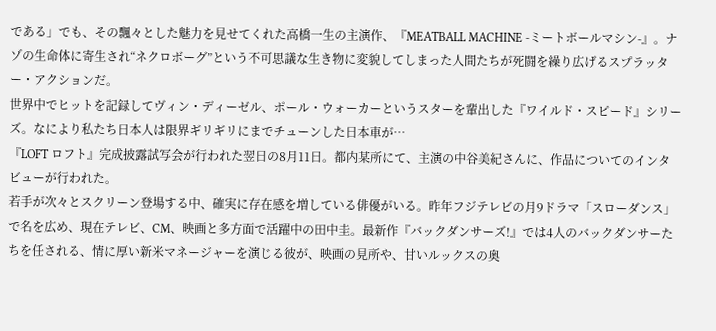である」でも、その飄々とした魅力を見せてくれた高橋一生の主演作、『MEATBALL MACHINE -ミートボールマシン-』。ナゾの生命体に寄生され“ネクロボーグ”という不可思議な生き物に変貌してしまった人間たちが死闘を繰り広げるスプラッター・アクションだ。
世界中でヒットを記録してヴィン・ディーゼル、ポール・ウォーカーというスターを輩出した『ワイルド・スピード』シリーズ。なにより私たち日本人は限界ギリギリにまでチューンした日本車が…
『LOFT ロフト』完成披露試写会が行われた翌日の8月11日。都内某所にて、主演の中谷美紀さんに、作品についてのインタビューが行われた。
若手が次々とスクリーン登場する中、確実に存在感を増している俳優がいる。昨年フジテレビの月9ドラマ「スローダンス」で名を広め、現在テレビ、CM、映画と多方面で活躍中の田中圭。最新作『バックダンサーズ!』では4人のバックダンサーたちを任される、情に厚い新米マネージャーを演じる彼が、映画の見所や、甘いルックスの奥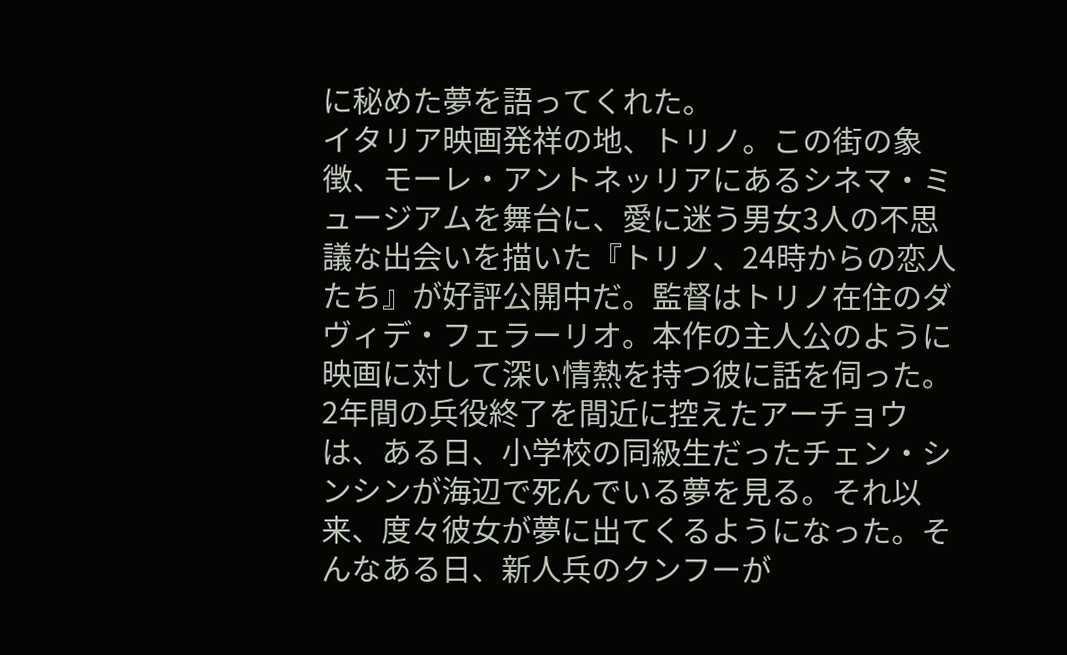に秘めた夢を語ってくれた。
イタリア映画発祥の地、トリノ。この街の象徴、モーレ・アントネッリアにあるシネマ・ミュージアムを舞台に、愛に迷う男女3人の不思議な出会いを描いた『トリノ、24時からの恋人たち』が好評公開中だ。監督はトリノ在住のダヴィデ・フェラーリオ。本作の主人公のように映画に対して深い情熱を持つ彼に話を伺った。
2年間の兵役終了を間近に控えたアーチョウは、ある日、小学校の同級生だったチェン・シンシンが海辺で死んでいる夢を見る。それ以来、度々彼女が夢に出てくるようになった。そんなある日、新人兵のクンフーが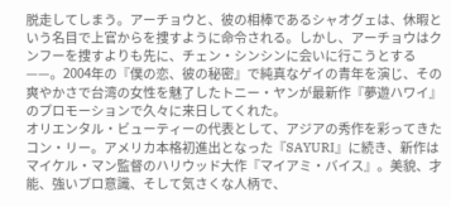脱走してしまう。アーチョウと、彼の相棒であるシャオグェは、休暇という名目で上官からを捜すように命令される。しかし、アーチョウはクンフーを捜すよりも先に、チェン・シンシンに会いに行こうとする——。2004年の『僕の恋、彼の秘密』で純真なゲイの青年を演じ、その爽やかさで台湾の女性を魅了したトニー・ヤンが最新作『夢遊ハワイ』のプロモーションで久々に来日してくれた。
オリエンタル・ビューティーの代表として、アジアの秀作を彩ってきたコン・リー。アメリカ本格初進出となった『SAYURI』に続き、新作はマイケル・マン監督のハリウッド大作『マイアミ・バイス』。美貌、才能、強いプロ意識、そして気さくな人柄で、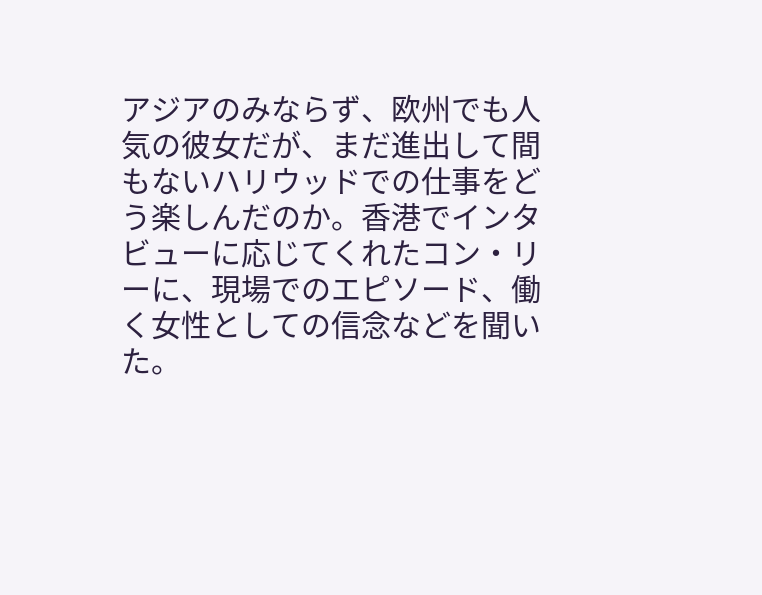アジアのみならず、欧州でも人気の彼女だが、まだ進出して間もないハリウッドでの仕事をどう楽しんだのか。香港でインタビューに応じてくれたコン・リーに、現場でのエピソード、働く女性としての信念などを聞いた。